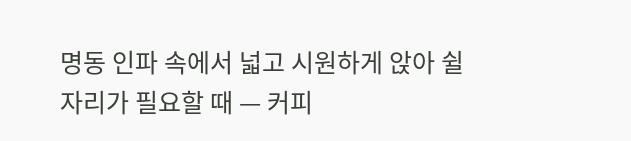명동 인파 속에서 넓고 시원하게 앉아 쉴 자리가 필요할 때 — 커피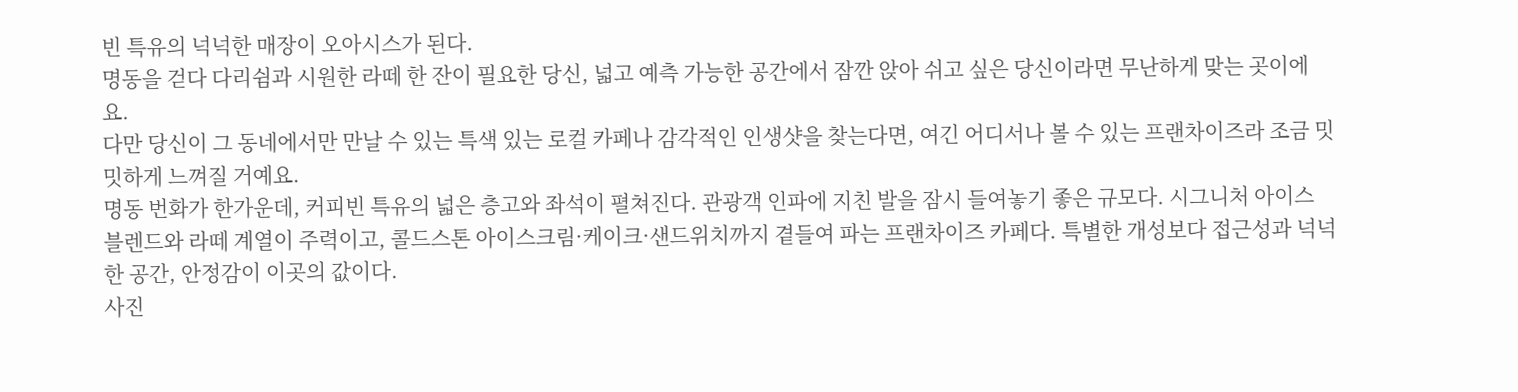빈 특유의 넉넉한 매장이 오아시스가 된다.
명동을 걷다 다리쉼과 시원한 라떼 한 잔이 필요한 당신, 넓고 예측 가능한 공간에서 잠깐 앉아 쉬고 싶은 당신이라면 무난하게 맞는 곳이에요.
다만 당신이 그 동네에서만 만날 수 있는 특색 있는 로컬 카페나 감각적인 인생샷을 찾는다면, 여긴 어디서나 볼 수 있는 프랜차이즈라 조금 밋밋하게 느껴질 거예요.
명동 번화가 한가운데, 커피빈 특유의 넓은 층고와 좌석이 펼쳐진다. 관광객 인파에 지친 발을 잠시 들여놓기 좋은 규모다. 시그니처 아이스 블렌드와 라떼 계열이 주력이고, 콜드스톤 아이스크림·케이크·샌드위치까지 곁들여 파는 프랜차이즈 카페다. 특별한 개성보다 접근성과 넉넉한 공간, 안정감이 이곳의 값이다.
사진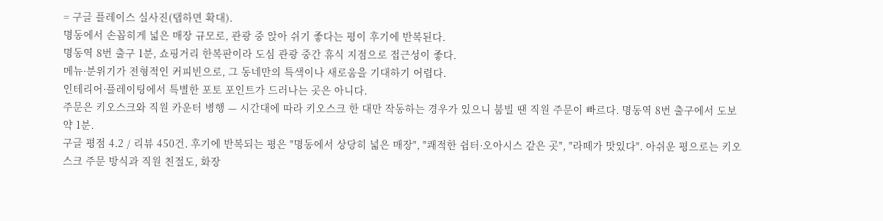= 구글 플레이스 실사진(탭하면 확대).
명동에서 손꼽히게 넓은 매장 규모로, 관광 중 앉아 쉬기 좋다는 평이 후기에 반복된다.
명동역 8번 출구 1분, 쇼핑거리 한복판이라 도심 관광 중간 휴식 지점으로 접근성이 좋다.
메뉴·분위기가 전형적인 커피빈으로, 그 동네만의 특색이나 새로움을 기대하기 어렵다.
인테리어·플레이팅에서 특별한 포토 포인트가 드러나는 곳은 아니다.
주문은 키오스크와 직원 카운터 병행 — 시간대에 따라 키오스크 한 대만 작동하는 경우가 있으니 붐빌 땐 직원 주문이 빠르다. 명동역 8번 출구에서 도보 약 1분.
구글 평점 4.2 / 리뷰 450건. 후기에 반복되는 평은 "명동에서 상당히 넓은 매장", "쾌적한 쉼터·오아시스 같은 곳", "라떼가 맛있다". 아쉬운 평으로는 키오스크 주문 방식과 직원 친절도, 화장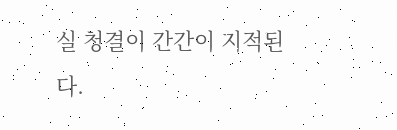실 청결이 간간이 지적된다.